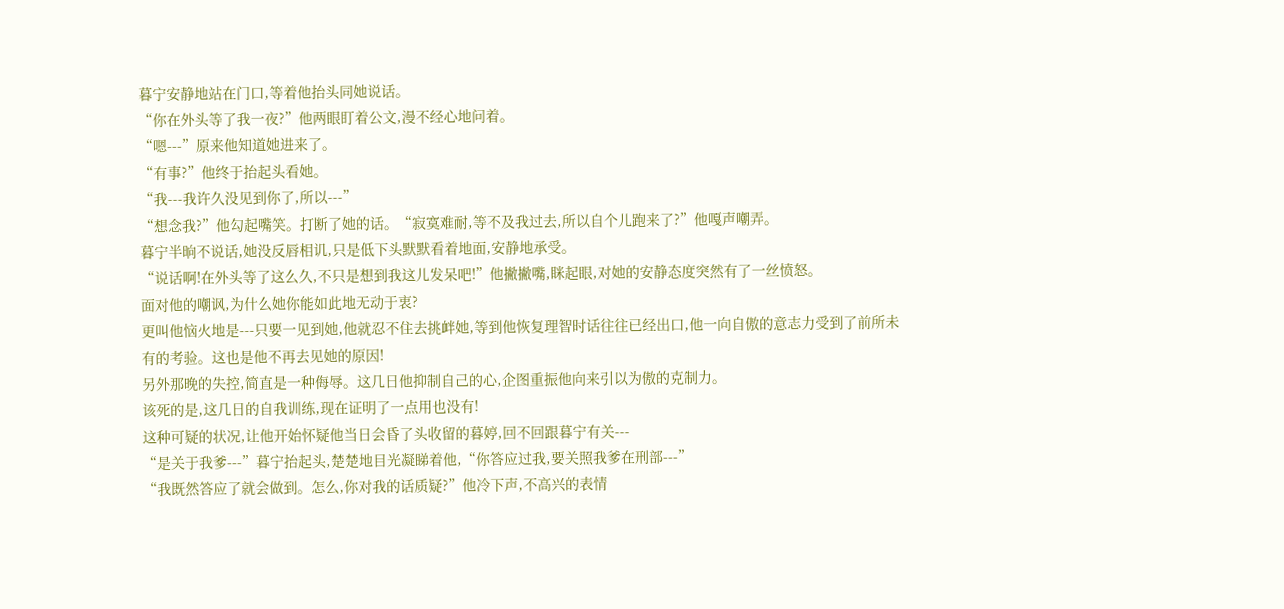暮宁安静地站在门口,等着他抬头同她说话。
“你在外头等了我一夜?”他两眼盯着公文,漫不经心地问着。
“嗯---”原来他知道她进来了。
“有事?”他终于抬起头看她。
“我---我许久没见到你了,所以---”
“想念我?”他勾起嘴笑。打断了她的话。“寂寞难耐,等不及我过去,所以自个儿跑来了?”他嘎声嘲弄。
暮宁半晌不说话,她没反唇相讥,只是低下头默默看着地面,安静地承受。
“说话啊!在外头等了这么久,不只是想到我这儿发呆吧!”他撇撇嘴,眯起眼,对她的安静态度突然有了一丝愤怒。
面对他的嘲讽,为什么她你能如此地无动于衷?
更叫他恼火地是---只要一见到她,他就忍不住去挑衅她,等到他恢复理智时话往往已经出口,他一向自傲的意志力受到了前所未有的考验。这也是他不再去见她的原因!
另外那晚的失控,简直是一种侮辱。这几日他抑制自己的心,企图重振他向来引以为傲的克制力。
该死的是,这几日的自我训练,现在证明了一点用也没有!
这种可疑的状况,让他开始怀疑他当日会昏了头收留的暮婷,回不回跟暮宁有关---
“是关于我爹---”暮宁抬起头,楚楚地目光凝睇着他,“你答应过我,要关照我爹在刑部---”
“我既然答应了就会做到。怎么,你对我的话质疑?”他冷下声,不高兴的表情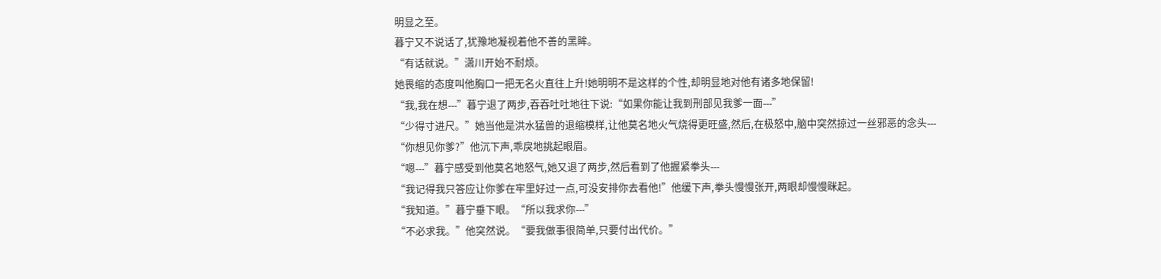明显之至。
暮宁又不说话了,犹豫地凝视着他不善的黑眸。
“有话就说。”潇川开始不耐烦。
她畏缩的态度叫他胸口一把无名火直往上升!她明明不是这样的个性,却明显地对他有诸多地保留!
“我,我在想---”暮宁退了两步,吞吞吐吐地往下说:“如果你能让我到刑部见我爹一面---”
“少得寸进尺。”她当他是洪水猛兽的退缩模样,让他莫名地火气烧得更旺盛,然后,在极怒中,脑中突然掠过一丝邪恶的念头---
“你想见你爹?”他沉下声,乖戾地挑起眼眉。
“嗯---”暮宁感受到他莫名地怒气,她又退了两步,然后看到了他握紧拳头---
“我记得我只答应让你爹在牢里好过一点,可没安排你去看他!”他缓下声,拳头慢慢张开,两眼却慢慢眯起。
“我知道。”暮宁垂下眼。“所以我求你---”
“不必求我。”他突然说。“要我做事很简单,只要付出代价。”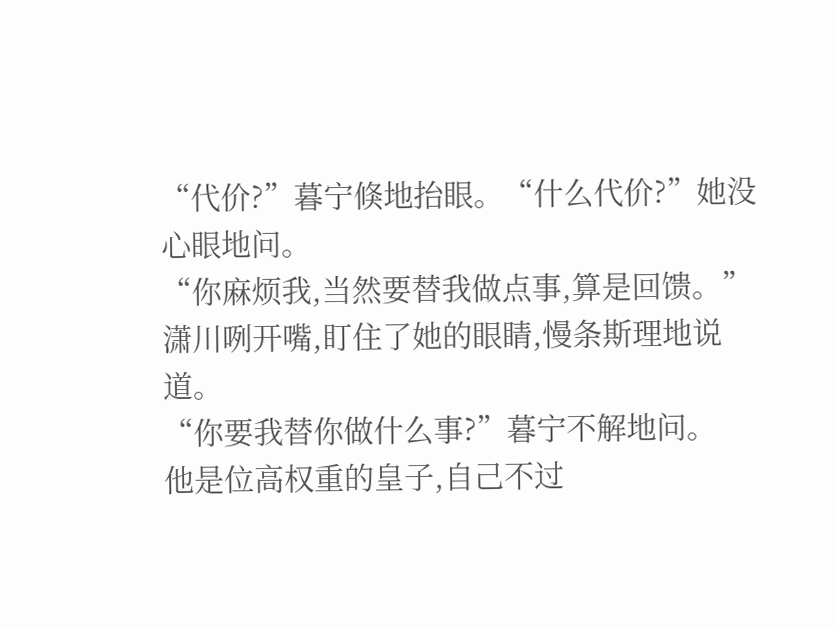“代价?”暮宁倏地抬眼。“什么代价?”她没心眼地问。
“你麻烦我,当然要替我做点事,算是回馈。”潇川咧开嘴,盯住了她的眼睛,慢条斯理地说道。
“你要我替你做什么事?”暮宁不解地问。
他是位高权重的皇子,自己不过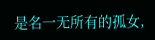是名一无所有的孤女,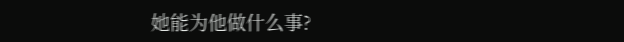她能为他做什么事?